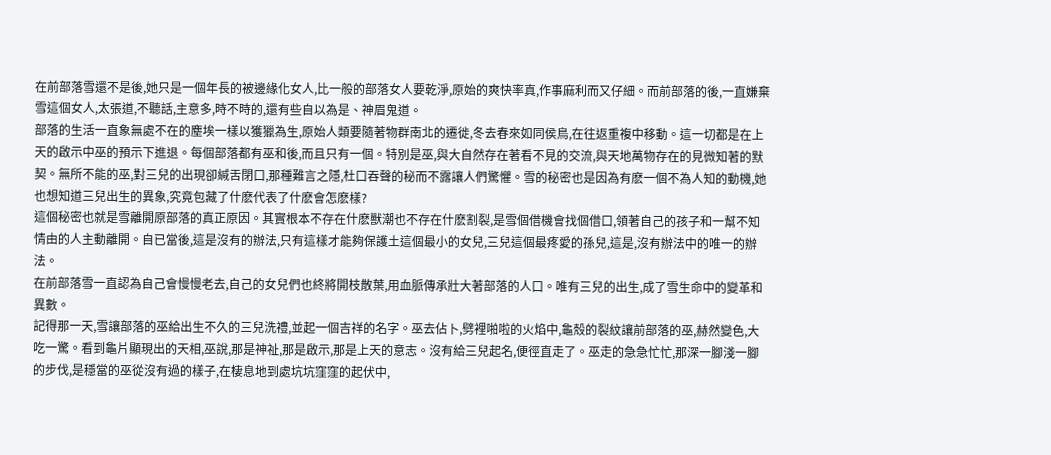在前部落雪還不是後,她只是一個年長的被邊緣化女人,比一般的部落女人要乾淨,原始的爽快率真,作事麻利而又仔細。而前部落的後,一直嫌棄雪這個女人,太張道,不聽話,主意多,時不時的,還有些自以為是、神眉鬼道。
部落的生活一直象無處不在的塵埃一樣以獲獵為生,原始人類要隨著物群南北的遷徙,冬去春來如同侯鳥,在往返重複中移動。這一切都是在上天的啟示中巫的預示下進退。每個部落都有巫和後,而且只有一個。特別是巫,與大自然存在著看不見的交流,與天地萬物存在的見微知著的默契。無所不能的巫,對三兒的出現卻緘舌閉口,那種難言之隱,杜口吞聲的秘而不露讓人們驚懼。雪的秘密也是因為有麽一個不為人知的動機,她也想知道三兒出生的異象,究竟包藏了什麽代表了什麽會怎麽樣?
這個秘密也就是雪離開原部落的真正原因。其實根本不存在什麽獸潮也不存在什麽割裂,是雪個借機會找個借口,領著自己的孩子和一幫不知情由的人主動離開。自已當後,這是沒有的辦法,只有這樣才能夠保護土這個最小的女兒,三兒這個最疼愛的孫兒,這是,沒有辦法中的唯一的辦法。
在前部落雪一直認為自己會慢慢老去,自己的女兒們也終將開枝散葉,用血脈傳承壯大著部落的人口。唯有三兒的出生,成了雪生命中的變革和異數。
記得那一天,雪讓部落的巫給出生不久的三兒洗禮,並起一個吉祥的名字。巫去佔卜,劈裡啪啦的火焰中,龜殼的裂紋讓前部落的巫,赫然變色,大吃一驚。看到龜片顯現出的天相,巫說,那是神祉,那是啟示,那是上天的意志。沒有給三兒起名,便徑直走了。巫走的急急忙忙,那深一腳淺一腳的步伐,是穩當的巫從沒有過的樣子,在棲息地到處坑坑窪窪的起伏中,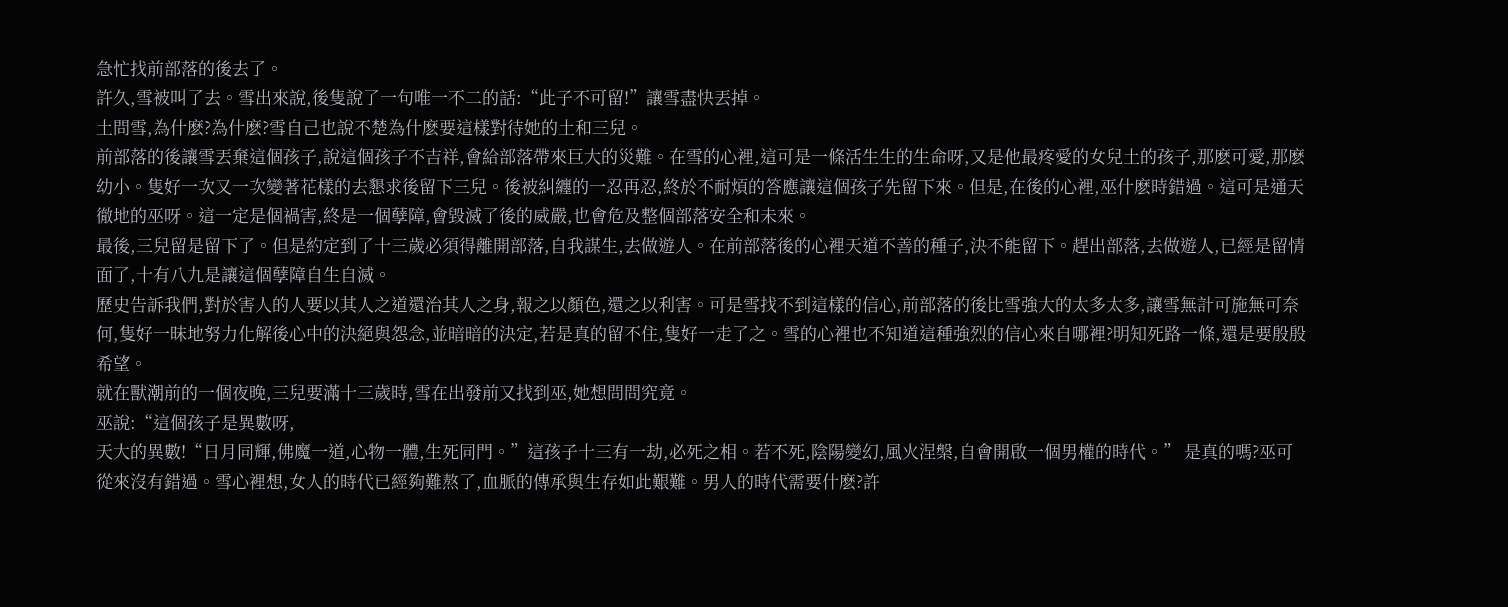急忙找前部落的後去了。
許久,雪被叫了去。雪出來說,後隻說了一句唯一不二的話:“此子不可留!”讓雪盡快丟掉。
土問雪,為什麽?為什麽?雪自己也說不楚為什麽要這樣對待她的土和三兒。
前部落的後讓雪丟棄這個孩子,說這個孩子不吉祥,會給部落帶來巨大的災難。在雪的心裡,這可是一條活生生的生命呀,又是他最疼愛的女兒土的孩子,那麽可愛,那麽幼小。隻好一次又一次變著花樣的去懇求後留下三兒。後被糾纏的一忍再忍,終於不耐煩的答應讓這個孩子先留下來。但是,在後的心裡,巫什麽時錯過。這可是通天徹地的巫呀。這一定是個禍害,終是一個孽障,會毀滅了後的威嚴,也會危及整個部落安全和未來。
最後,三兒留是留下了。但是約定到了十三歲必須得離開部落,自我謀生,去做遊人。在前部落後的心裡天道不善的種子,決不能留下。趕出部落,去做遊人,已經是留情面了,十有八九是讓這個孽障自生自滅。
歷史告訴我們,對於害人的人要以其人之道還治其人之身,報之以顏色,還之以利害。可是雪找不到這樣的信心,前部落的後比雪強大的太多太多,讓雪無計可施無可奈何,隻好一昩地努力化解後心中的決絕與怨念,並暗暗的決定,若是真的留不住,隻好一走了之。雪的心裡也不知道這種強烈的信心來自哪裡?明知死路一條,還是要殷殷希望。
就在獸潮前的一個夜晚,三兒要滿十三歲時,雪在出發前又找到巫,她想問問究竟。
巫說:“這個孩子是異數呀,
天大的異數!“日月同輝,佛魔一道,心物一體,生死同門。”這孩子十三有一劫,必死之相。若不死,陰陽變幻,風火涅槃,自會開啟一個男權的時代。” 是真的嗎?巫可從來沒有錯過。雪心裡想,女人的時代已經夠難熬了,血脈的傳承與生存如此艱難。男人的時代需要什麽?許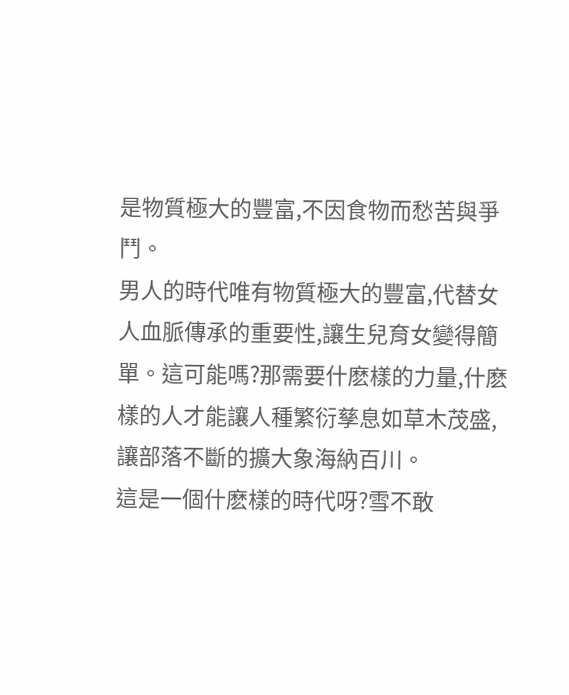是物質極大的豐富,不因食物而愁苦與爭鬥。
男人的時代唯有物質極大的豐富,代替女人血脈傳承的重要性,讓生兒育女變得簡單。這可能嗎?那需要什麽樣的力量,什麽樣的人才能讓人種繁衍孳息如草木茂盛, 讓部落不斷的擴大象海納百川。
這是一個什麽樣的時代呀?雪不敢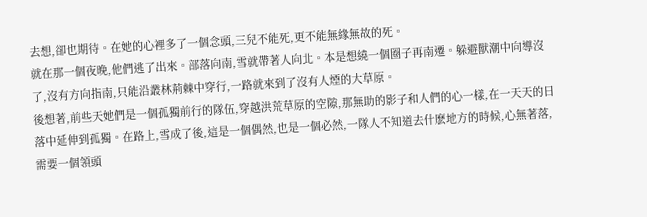去想,卻也期待。在她的心裡多了一個念頭,三兒不能死,更不能無緣無故的死。
就在那一個夜晚,他們逃了出來。部落向南,雪就帶著人向北。本是想繞一個圈子再南遷。躲避獸潮中向導沒了,沒有方向指南,只能沿叢林荊棘中穿行,一路就來到了沒有人煙的大草原。
後想著,前些天她們是一個孤獨前行的隊伍,穿越洪荒草原的空隙,那無助的影子和人們的心一樣,在一天天的日落中延伸到孤獨。在路上,雪成了後,這是一個偶然,也是一個必然,一隊人不知道去什麽地方的時候,心無著落,需要一個領頭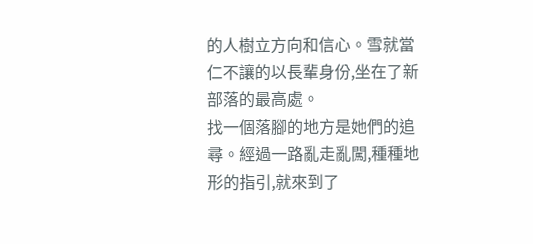的人樹立方向和信心。雪就當仁不讓的以長輩身份,坐在了新部落的最高處。
找一個落腳的地方是她們的追尋。經過一路亂走亂闖,種種地形的指引,就來到了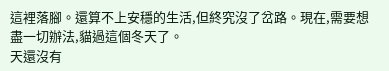這裡落腳。還算不上安穩的生活,但終究沒了岔路。現在,需要想盡一切辦法,貓過這個冬天了。
天還沒有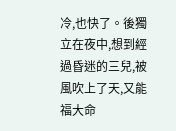冷,也快了。後獨立在夜中,想到經過昏迷的三兒,被風吹上了天,又能福大命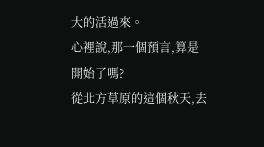大的活過來。
心裡說,那一個預言,算是開始了嗎?
從北方草原的這個秋天,去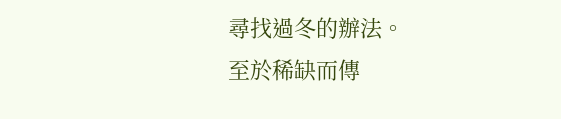尋找過冬的辦法。
至於稀缺而傳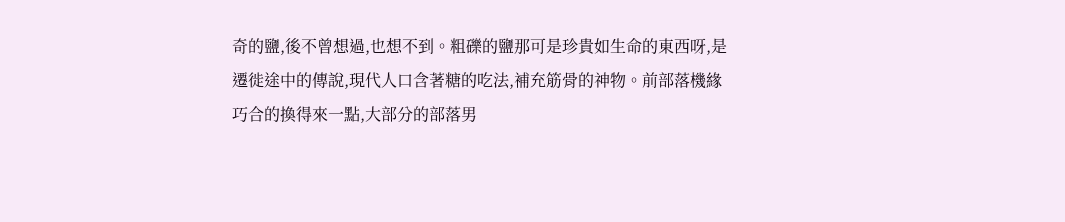奇的鹽,後不曾想過,也想不到。粗礫的鹽那可是珍貴如生命的東西呀,是遷徙途中的傳說,現代人口含著糖的吃法,補充筋骨的神物。前部落機緣巧合的換得來一點,大部分的部落男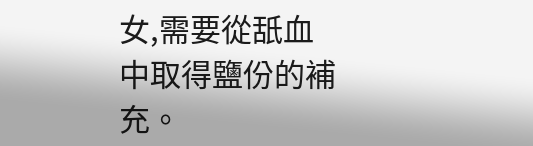女,需要從舐血中取得鹽份的補充。